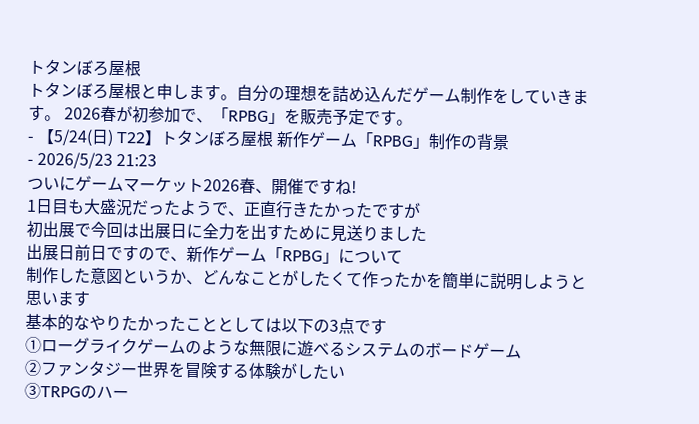トタンぼろ屋根
トタンぼろ屋根と申します。自分の理想を詰め込んだゲーム制作をしていきます。 2026春が初参加で、「RPBG」を販売予定です。
- 【5/24(日) T22】トタンぼろ屋根 新作ゲーム「RPBG」制作の背景
- 2026/5/23 21:23
ついにゲームマーケット2026春、開催ですね!
1日目も大盛況だったようで、正直行きたかったですが
初出展で今回は出展日に全力を出すために見送りました
出展日前日ですので、新作ゲーム「RPBG」について
制作した意図というか、どんなことがしたくて作ったかを簡単に説明しようと思います
基本的なやりたかったこととしては以下の3点です
①ローグライクゲームのような無限に遊べるシステムのボードゲーム
②ファンタジー世界を冒険する体験がしたい
③TRPGのハー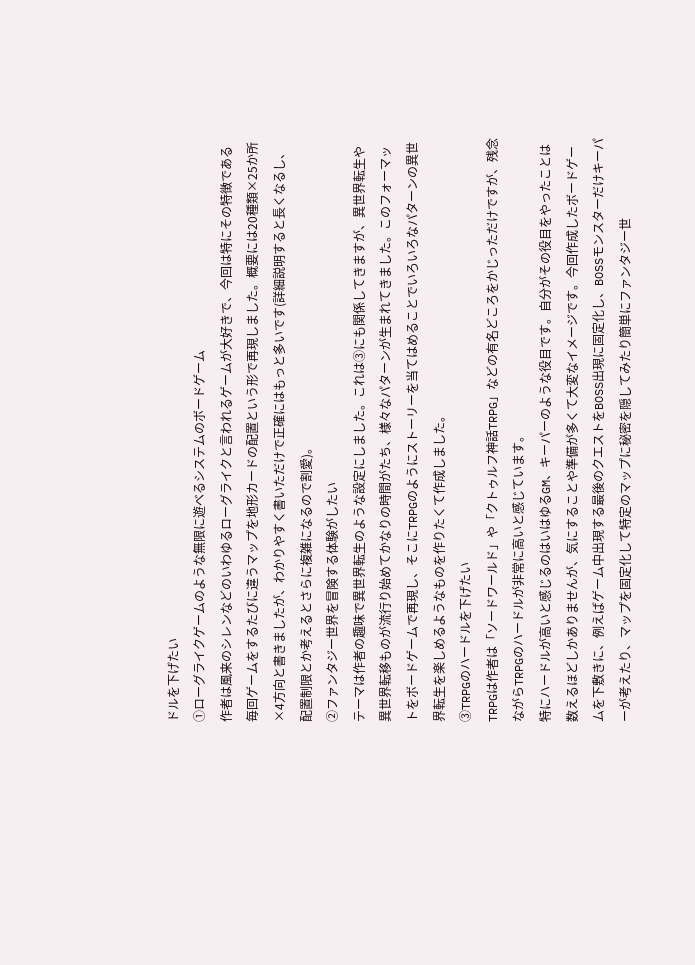ドルを下げたい
①ローグライクゲームのような無限に遊べるシステムのボードゲーム
作者は風来のシレンなどのいわゆるローグライクと言われるゲームが大好きで、今回は特にその特徴である毎回ゲームをするたびに違うマップを地形カードの配置という形で再現しました。概要には20種類×25か所×4方向と書きましたが、わかりやすく書いただけで正確にはもっと多いです(詳細説明すると長くなるし、配置制限とか考えるとさらに複雑になるので割愛)。
②ファンタジー世界を冒険する体験がしたい
テーマは作者の趣味で異世界転生のような設定にしました。これは③にも関係してきますが、異世界転生や異世界転移ものが流行り始めてかなりの時間がたち、様々なパターンが生まれてきました。このフォーマットをボードゲームで再現し、そこにTRPGのようにストーリーを当てはめることでいろいろなパターンの異世界転生を楽しめるようなものを作りたくて作成しました。
③TRPGのハードルを下げたい
TRPGは作者は「ソードワールド」や「クトゥルフ神話TRPG」などの有名どころをかじっただけですが、残念ながらTRPGのハードルが非常に高いと感じています。
特にハードルが高いと感じるのはいはゆるGM、キーパーのような役目です。自分がその役目をやったことは数えるほどしかありませんが、気にすることや準備が多くて大変なイメージです。今回作成したボードゲームを下敷きに、例えばゲーム中出現する最後のクエストをBOSS出現に固定化し、BOSSモンスターだけキーパーが考えたり、マップを固定化して特定のマップに秘密を隠してみたり簡単にファンタジー世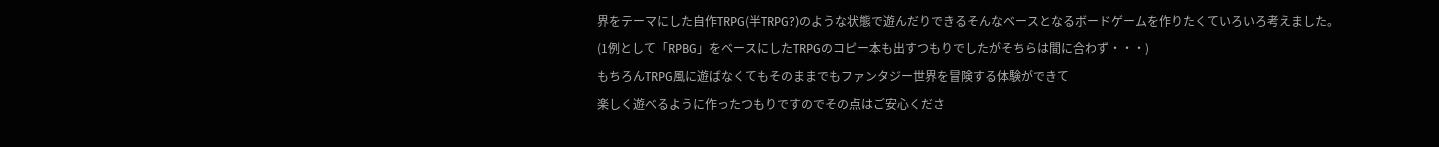界をテーマにした自作TRPG(半TRPG?)のような状態で遊んだりできるそんなベースとなるボードゲームを作りたくていろいろ考えました。(1例として「RPBG」をベースにしたTRPGのコピー本も出すつもりでしたがそちらは間に合わず・・・)
もちろんTRPG風に遊ばなくてもそのままでもファンタジー世界を冒険する体験ができて
楽しく遊べるように作ったつもりですのでその点はご安心くださ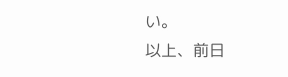い。
以上、前日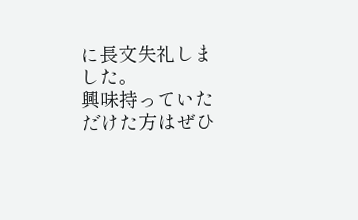に長文失礼しました。
興味持っていただけた方はぜひ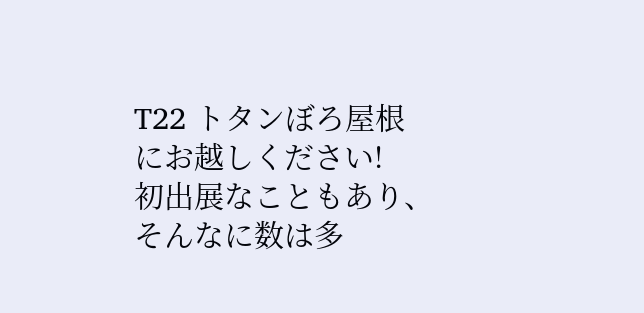T22 トタンぼろ屋根 にお越しください!
初出展なこともあり、そんなに数は多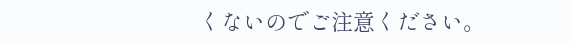くないのでご注意ください。